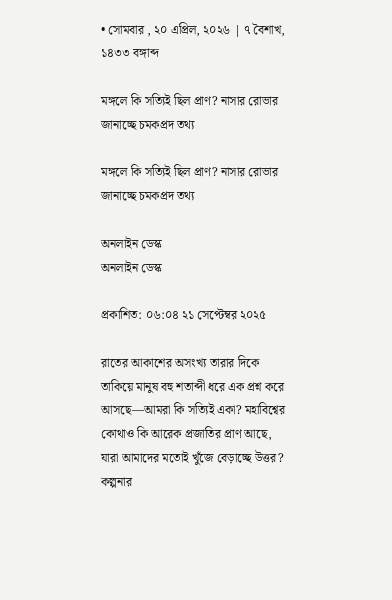• সোমবার , ২০ এপ্রিল, ২০২৬ | ৭ বৈশাখ, ১৪৩৩ বঙ্গাব্দ

মঙ্গলে কি সত্যিই ছিল প্রাণ? নাসার রোভার জানাচ্ছে চমকপ্রদ তথ্য

মঙ্গলে কি সত্যিই ছিল প্রাণ? নাসার রোভার জানাচ্ছে চমকপ্রদ তথ্য

অনলাইন ডেস্ক
অনলাইন ডেস্ক

প্রকাশিত: ০৬:০৪ ২১ সেপ্টেম্বর ২০২৫

রাতের আকাশের অসংখ্য তারার দিকে তাকিয়ে মানুষ বহু শতাব্দী ধরে এক প্রশ্ন করে আসছে—আমরা কি সত্যিই একা? মহাবিশ্বের কোথাও কি আরেক প্রজাতির প্রাণ আছে, যারা আমাদের মতোই খুঁজে বেড়াচ্ছে উত্তর? কল্পনার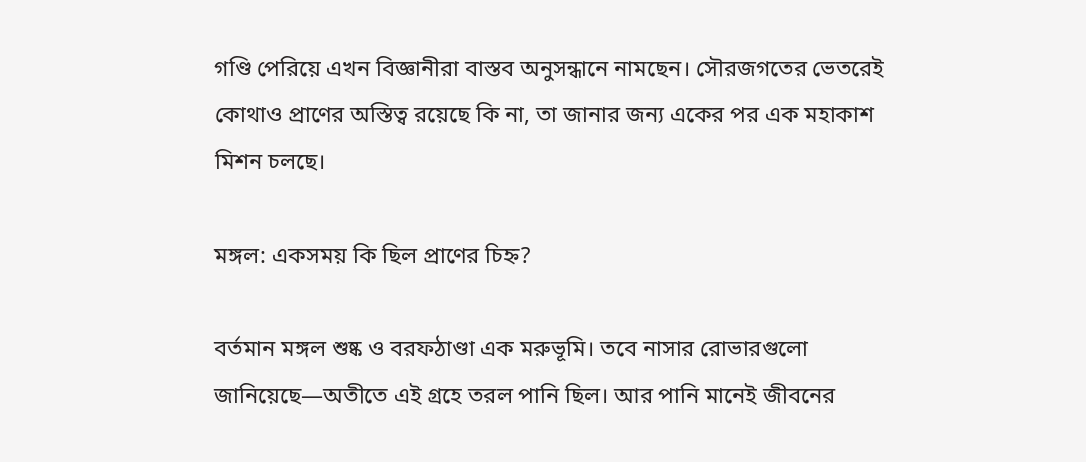গণ্ডি পেরিয়ে এখন বিজ্ঞানীরা বাস্তব অনুসন্ধানে নামছেন। সৌরজগতের ভেতরেই কোথাও প্রাণের অস্তিত্ব রয়েছে কি না, তা জানার জন্য একের পর এক মহাকাশ মিশন চলছে।

মঙ্গল: একসময় কি ছিল প্রাণের চিহ্ন?

বর্তমান মঙ্গল শুষ্ক ও বরফঠাণ্ডা এক মরুভূমি। তবে নাসার রোভারগুলো জানিয়েছে—অতীতে এই গ্রহে তরল পানি ছিল। আর পানি মানেই জীবনের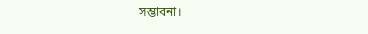সম্ভাবনা।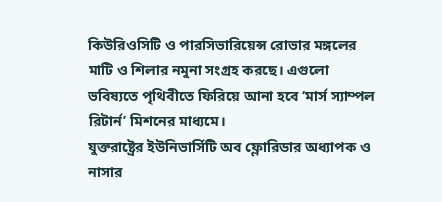কিউরিওসিটি ও পারসিভারিয়েন্স রোভার মঙ্গলের মাটি ও শিলার নমুনা সংগ্রহ করছে। এগুলো ভবিষ্যতে পৃথিবীতে ফিরিয়ে আনা হবে ‘মার্স স্যাম্পল রিটার্ন’ মিশনের মাধ্যমে।
যুক্তরাষ্ট্রের ইউনিভার্সিটি অব ফ্লোরিডার অধ্যাপক ও নাসার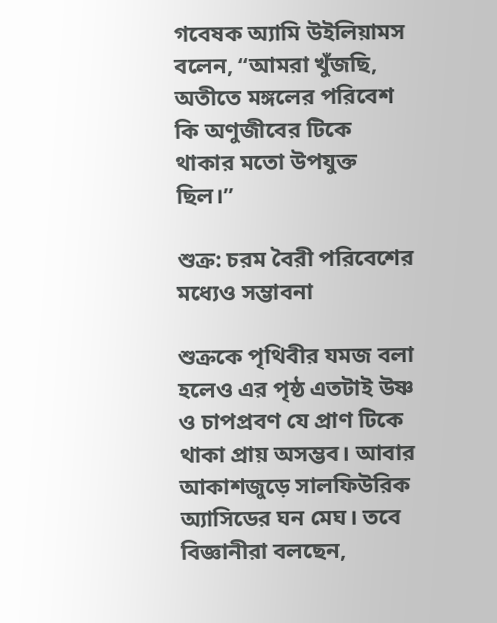গবেষক অ্যামি উইলিয়ামস বলেন, “আমরা খুঁজছি, অতীতে মঙ্গলের পরিবেশ কি অণুজীবের টিকে থাকার মতো উপযুক্ত ছিল।”

শুক্র: চরম বৈরী পরিবেশের মধ্যেও সম্ভাবনা

শুক্রকে পৃথিবীর যমজ বলা হলেও এর পৃষ্ঠ এতটাই উষ্ণ ও চাপপ্রবণ যে প্রাণ টিকে থাকা প্রায় অসম্ভব। আবার আকাশজুড়ে সালফিউরিক অ্যাসিডের ঘন মেঘ। তবে বিজ্ঞানীরা বলছেন,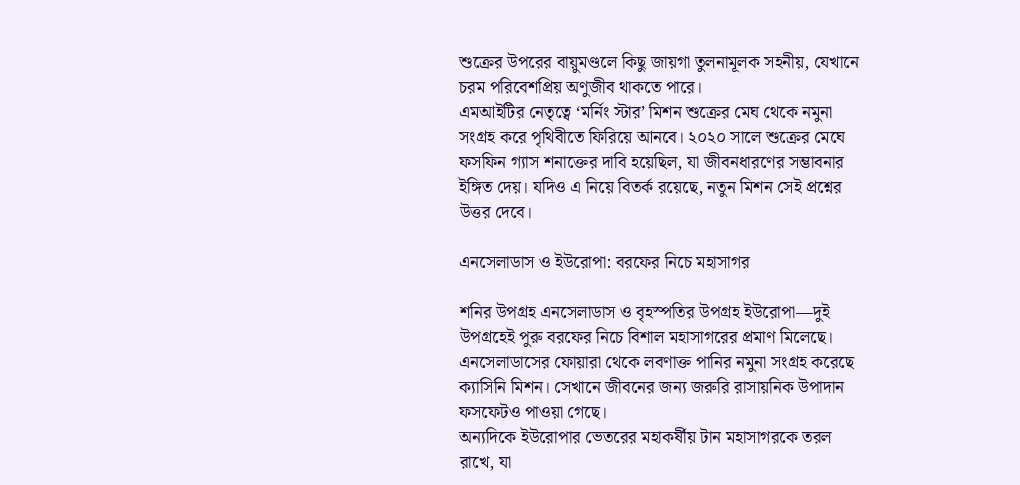শুক্রের উপরের বায়ুমণ্ডলে কিছু জায়গা তুলনামূলক সহনীয়, যেখানে চরম পরিবেশপ্রিয় অণুজীব থাকতে পারে।
এমআইটির নেতৃত্বে ‘মর্নিং স্টার’ মিশন শুক্রের মেঘ থেকে নমুনা সংগ্রহ করে পৃথিবীতে ফিরিয়ে আনবে। ২০২০ সালে শুক্রের মেঘে ফসফিন গ্যাস শনাক্তের দাবি হয়েছিল, যা জীবনধারণের সম্ভাবনার ইঙ্গিত দেয়। যদিও এ নিয়ে বিতর্ক রয়েছে, নতুন মিশন সেই প্রশ্নের উত্তর দেবে।

এনসেলাডাস ও ইউরোপা: বরফের নিচে মহাসাগর

শনির উপগ্রহ এনসেলাডাস ও বৃহস্পতির উপগ্রহ ইউরোপা—দুই উপগ্রহেই পুরু বরফের নিচে বিশাল মহাসাগরের প্রমাণ মিলেছে। এনসেলাডাসের ফোয়ারা থেকে লবণাক্ত পানির নমুনা সংগ্রহ করেছে ক্যাসিনি মিশন। সেখানে জীবনের জন্য জরুরি রাসায়নিক উপাদান ফসফেটও পাওয়া গেছে।
অন্যদিকে ইউরোপার ভেতরের মহাকর্ষীয় টান মহাসাগরকে তরল রাখে, যা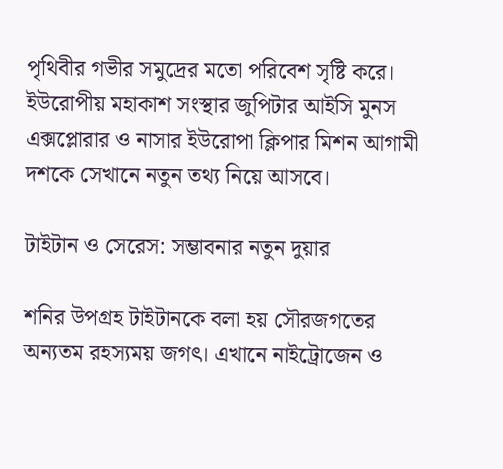পৃথিবীর গভীর সমুদ্রের মতো পরিবেশ সৃষ্টি করে। ইউরোপীয় মহাকাশ সংস্থার জুপিটার আইসি মুনস এক্সপ্লোরার ও নাসার ইউরোপা ক্লিপার মিশন আগামী দশকে সেখানে নতুন তথ্য নিয়ে আসবে।

টাইটান ও সেরেস: সম্ভাবনার নতুন দুয়ার

শনির উপগ্রহ টাইটানকে বলা হয় সৌরজগতের অন্যতম রহস্যময় জগৎ। এখানে নাইট্রোজেন ও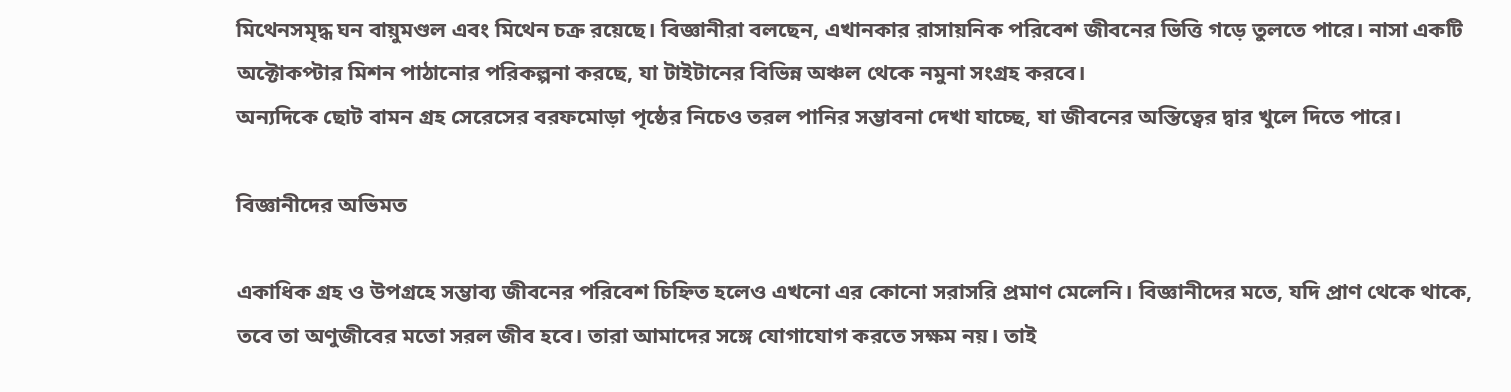মিথেনসমৃদ্ধ ঘন বায়ুমণ্ডল এবং মিথেন চক্র রয়েছে। বিজ্ঞানীরা বলছেন, এখানকার রাসায়নিক পরিবেশ জীবনের ভিত্তি গড়ে তুলতে পারে। নাসা একটি অক্টোকপ্টার মিশন পাঠানোর পরিকল্পনা করছে, যা টাইটানের বিভিন্ন অঞ্চল থেকে নমুনা সংগ্রহ করবে।
অন্যদিকে ছোট বামন গ্রহ সেরেসের বরফমোড়া পৃষ্ঠের নিচেও তরল পানির সম্ভাবনা দেখা যাচ্ছে, যা জীবনের অস্তিত্বের দ্বার খুলে দিতে পারে।

বিজ্ঞানীদের অভিমত

একাধিক গ্রহ ও উপগ্রহে সম্ভাব্য জীবনের পরিবেশ চিহ্নিত হলেও এখনো এর কোনো সরাসরি প্রমাণ মেলেনি। বিজ্ঞানীদের মতে, যদি প্রাণ থেকে থাকে, তবে তা অণুজীবের মতো সরল জীব হবে। তারা আমাদের সঙ্গে যোগাযোগ করতে সক্ষম নয়। তাই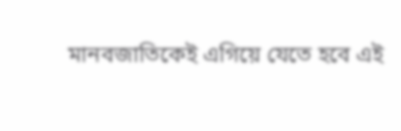মানবজাতিকেই এগিয়ে যেতে হবে এই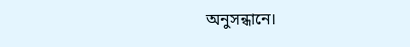অনুসন্ধানে।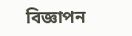বিজ্ঞাপন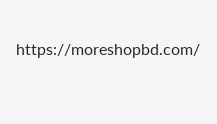https://moreshopbd.com/